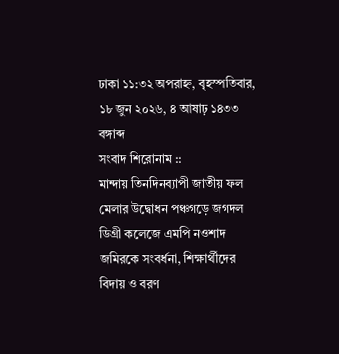ঢাকা ১১:৩২ অপরাহ্ন, বৃহস্পতিবার, ১৮ জুন ২০২৬, ৪ আষাঢ় ১৪৩৩ বঙ্গাব্দ
সংবাদ শিরোনাম ::
মান্দায় তিনদিনব্যাপী জাতীয় ফল মেলার উদ্বোধন পঞ্চগড়ে জগদল ডিগ্রী কলেজে এমপি নওশাদ জমিরকে সংবর্ধনা, শিক্ষার্থীদের বিদায় ও বরণ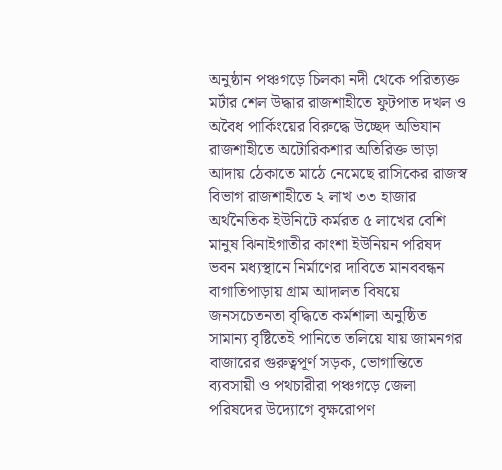অনুষ্ঠান পঞ্চগড়ে চিলকা নদী থেকে পরিত্যক্ত মর্টার শেল উদ্ধার রাজশাহীতে ফুটপাত দখল ও অবৈধ পার্কিংয়ের বিরুদ্ধে উচ্ছেদ অভিযান রাজশাহীতে অটোরিকশার অতিরিক্ত ভাড়া আদায় ঠেকাতে মাঠে নেমেছে রাসিকের রাজস্ব বিভাগ রাজশাহীতে ২ লাখ ৩৩ হাজার অর্থনৈতিক ইউনিটে কর্মরত ৫ লাখের বেশি মানুষ ঝিনাইগাতীর কাংশা ইউনিয়ন পরিষদ ভবন মধ্যস্থানে নির্মাণের দাবিতে মানববন্ধন বাগাতিপাড়ায় গ্রাম আদালত বিষয়ে জনসচেতনতা বৃদ্ধিতে কর্মশালা অনুষ্ঠিত সামান্য বৃষ্টিতেই পানিতে তলিয়ে যায় জামনগর বাজারের গুরুত্বপূর্ণ সড়ক, ভোগান্তিতে ব্যবসায়ী ও পথচারীরা পঞ্চগড়ে জেলা পরিষদের উদ্যোগে বৃক্ষরোপণ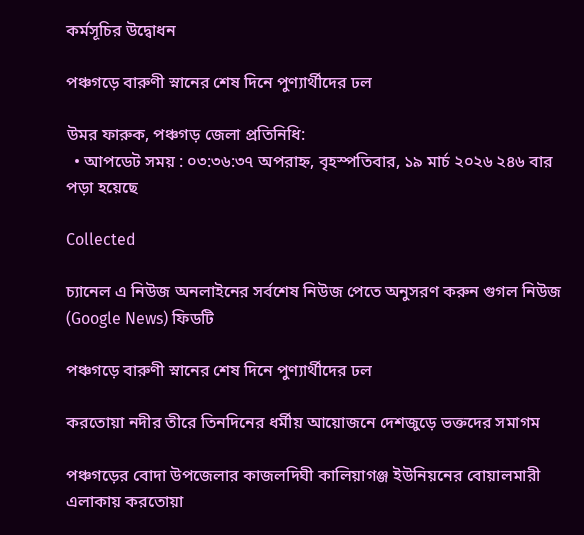কর্মসূচির উদ্বোধন

পঞ্চগড়ে বারুণী স্নানের শেষ দিনে পুণ্যার্থীদের ঢল

উমর ফারুক, পঞ্চগড় জেলা প্রতিনিধি:
  • আপডেট সময় : ০৩:৩৬:৩৭ অপরাহ্ন, বৃহস্পতিবার, ১৯ মার্চ ২০২৬ ২৪৬ বার পড়া হয়েছে

Collected

চ্যানেল এ নিউজ অনলাইনের সর্বশেষ নিউজ পেতে অনুসরণ করুন গুগল নিউজ (Google News) ফিডটি

পঞ্চগড়ে বারুণী স্নানের শেষ দিনে পুণ্যার্থীদের ঢল

করতোয়া নদীর তীরে তিনদিনের ধর্মীয় আয়োজনে দেশজুড়ে ভক্তদের সমাগম

পঞ্চগড়ের বোদা উপজেলার কাজলদিঘী কালিয়াগঞ্জ ইউনিয়নের বোয়ালমারী এলাকায় করতোয়া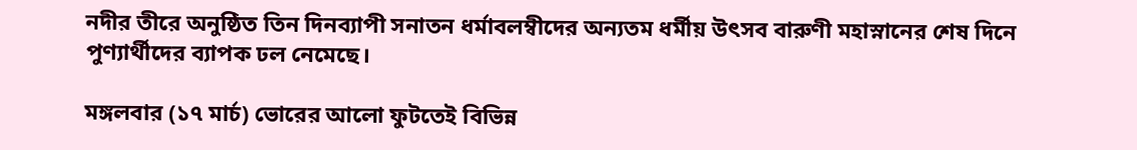নদীর তীরে অনুষ্ঠিত তিন দিনব্যাপী সনাতন ধর্মাবলম্বীদের অন্যতম ধর্মীয় উৎসব বারুণী মহাস্নানের শেষ দিনে পুণ্যার্থীদের ব্যাপক ঢল নেমেছে।

মঙ্গলবার (১৭ মার্চ) ভোরের আলো ফুটতেই বিভিন্ন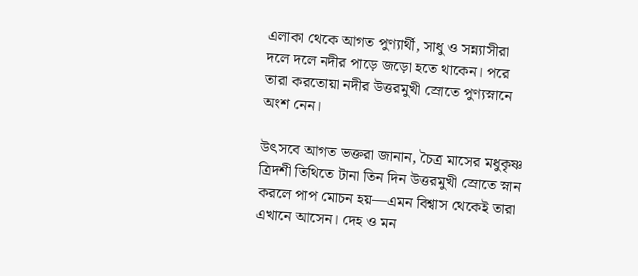এলাকা থেকে আগত পুণ্যার্থী, সাধু ও সন্ন্যাসীরা দলে দলে নদীর পাড়ে জড়ো হতে থাকেন। পরে তারা করতোয়া নদীর উত্তরমুখী স্রোতে পুণ্যস্নানে অংশ নেন।

উৎসবে আগত ভক্তরা জানান, চৈত্র মাসের মধুকৃষ্ণ ত্রিদশী তিথিতে টানা তিন দিন উত্তরমুখী স্রোতে স্নান করলে পাপ মোচন হয়—এমন বিশ্বাস থেকেই তারা এখানে আসেন। দেহ ও মন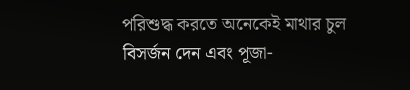পরিশুদ্ধ করতে অনেকেই মাথার চুল বিসর্জন দেন এবং পূজা-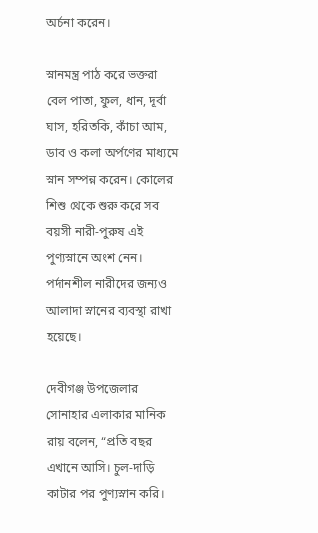অর্চনা করেন।

স্নানমন্ত্র পাঠ করে ভক্তরা বেল পাতা, ফুল, ধান, দূর্বা ঘাস, হরিতকি, কাঁচা আম, ডাব ও কলা অর্পণের মাধ্যমে স্নান সম্পন্ন করেন। কোলের শিশু থেকে শুরু করে সব বয়সী নারী-পুরুষ এই পুণ্যস্নানে অংশ নেন। পর্দানশীল নারীদের জন্যও আলাদা স্নানের ব্যবস্থা রাখা হয়েছে।

দেবীগঞ্জ উপজেলার সোনাহার এলাকার মানিক রায় বলেন, “প্রতি বছর এখানে আসি। চুল-দাড়ি কাটার পর পুণ্যস্নান করি।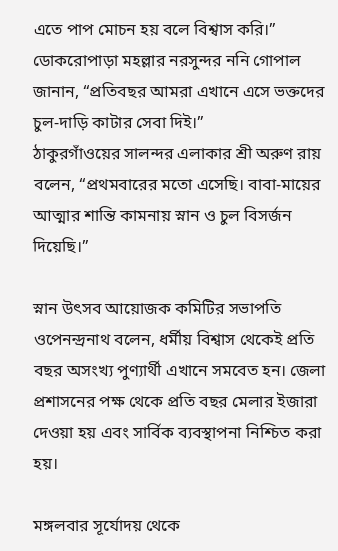এতে পাপ মোচন হয় বলে বিশ্বাস করি।”
ডোকরোপাড়া মহল্লার নরসুন্দর ননি গোপাল জানান, “প্রতিবছর আমরা এখানে এসে ভক্তদের চুল-দাড়ি কাটার সেবা দিই।”
ঠাকুরগাঁওয়ের সালন্দর এলাকার শ্রী অরুণ রায় বলেন, “প্রথমবারের মতো এসেছি। বাবা-মায়ের আত্মার শান্তি কামনায় স্নান ও চুল বিসর্জন দিয়েছি।”

স্নান উৎসব আয়োজক কমিটির সভাপতি ওপেনন্দ্রনাথ বলেন, ধর্মীয় বিশ্বাস থেকেই প্রতি বছর অসংখ্য পুণ্যার্থী এখানে সমবেত হন। জেলা প্রশাসনের পক্ষ থেকে প্রতি বছর মেলার ইজারা দেওয়া হয় এবং সার্বিক ব্যবস্থাপনা নিশ্চিত করা হয়।

মঙ্গলবার সূর্যোদয় থেকে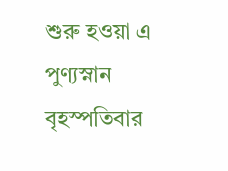শুরু হওয়া এ পুণ্যস্নান বৃহস্পতিবার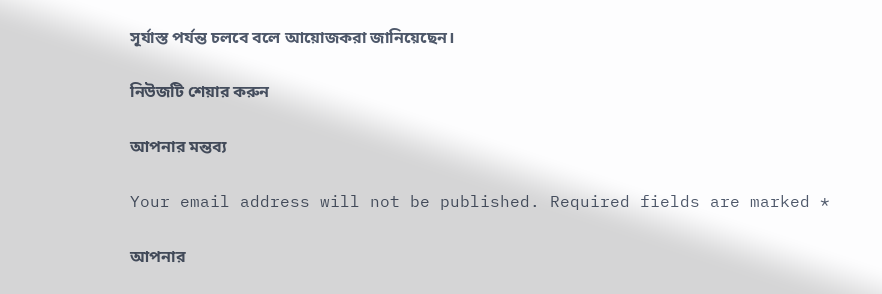সূর্যাস্ত পর্যন্ত চলবে বলে আয়োজকরা জানিয়েছেন।

নিউজটি শেয়ার করুন

আপনার মন্তব্য

Your email address will not be published. Required fields are marked *

আপনার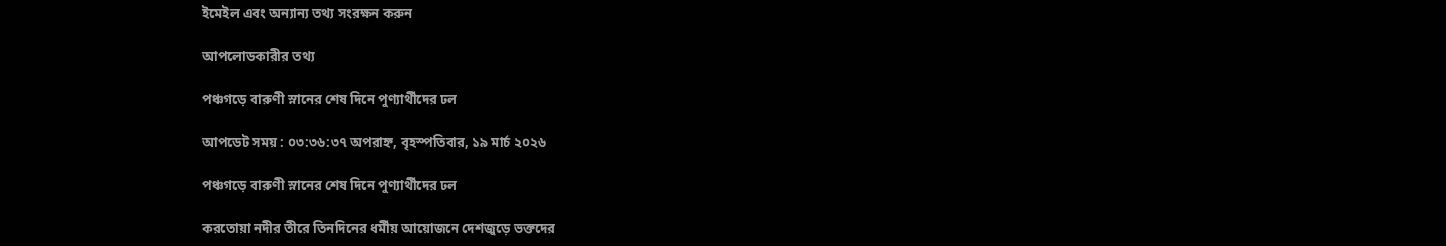ইমেইল এবং অন্যান্য তথ্য সংরক্ষন করুন

আপলোডকারীর তথ্য

পঞ্চগড়ে বারুণী স্নানের শেষ দিনে পুণ্যার্থীদের ঢল

আপডেট সময় : ০৩:৩৬:৩৭ অপরাহ্ন, বৃহস্পতিবার, ১৯ মার্চ ২০২৬

পঞ্চগড়ে বারুণী স্নানের শেষ দিনে পুণ্যার্থীদের ঢল

করতোয়া নদীর তীরে তিনদিনের ধর্মীয় আয়োজনে দেশজুড়ে ভক্তদের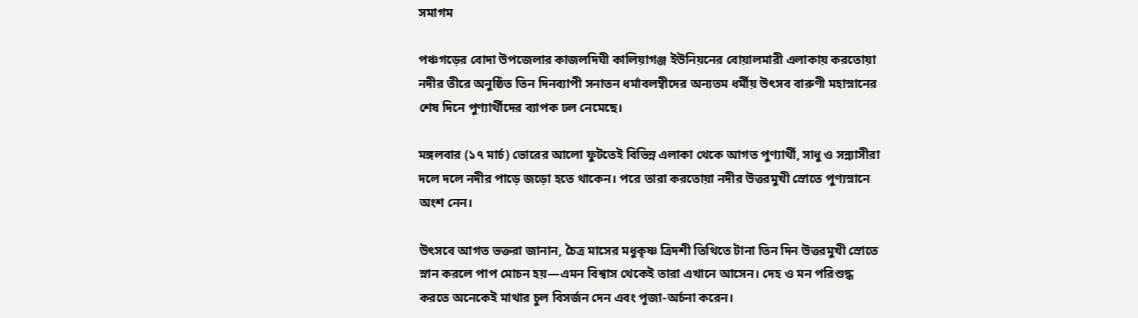সমাগম

পঞ্চগড়ের বোদা উপজেলার কাজলদিঘী কালিয়াগঞ্জ ইউনিয়নের বোয়ালমারী এলাকায় করতোয়া নদীর তীরে অনুষ্ঠিত তিন দিনব্যাপী সনাতন ধর্মাবলম্বীদের অন্যতম ধর্মীয় উৎসব বারুণী মহাস্নানের শেষ দিনে পুণ্যার্থীদের ব্যাপক ঢল নেমেছে।

মঙ্গলবার (১৭ মার্চ) ভোরের আলো ফুটতেই বিভিন্ন এলাকা থেকে আগত পুণ্যার্থী, সাধু ও সন্ন্যাসীরা দলে দলে নদীর পাড়ে জড়ো হতে থাকেন। পরে তারা করতোয়া নদীর উত্তরমুখী স্রোতে পুণ্যস্নানে অংশ নেন।

উৎসবে আগত ভক্তরা জানান, চৈত্র মাসের মধুকৃষ্ণ ত্রিদশী তিথিতে টানা তিন দিন উত্তরমুখী স্রোতে স্নান করলে পাপ মোচন হয়—এমন বিশ্বাস থেকেই তারা এখানে আসেন। দেহ ও মন পরিশুদ্ধ করতে অনেকেই মাথার চুল বিসর্জন দেন এবং পূজা-অর্চনা করেন।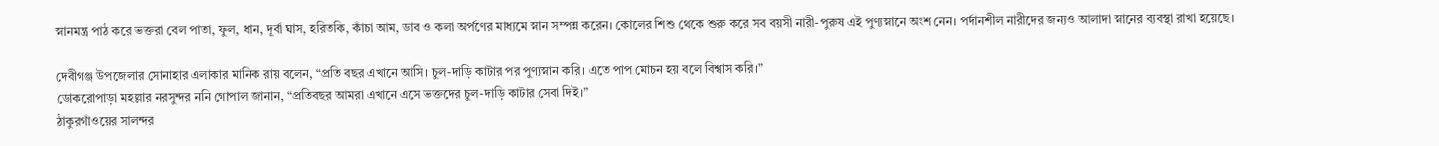স্নানমন্ত্র পাঠ করে ভক্তরা বেল পাতা, ফুল, ধান, দূর্বা ঘাস, হরিতকি, কাঁচা আম, ডাব ও কলা অর্পণের মাধ্যমে স্নান সম্পন্ন করেন। কোলের শিশু থেকে শুরু করে সব বয়সী নারী-পুরুষ এই পুণ্যস্নানে অংশ নেন। পর্দানশীল নারীদের জন্যও আলাদা স্নানের ব্যবস্থা রাখা হয়েছে।

দেবীগঞ্জ উপজেলার সোনাহার এলাকার মানিক রায় বলেন, “প্রতি বছর এখানে আসি। চুল-দাড়ি কাটার পর পুণ্যস্নান করি। এতে পাপ মোচন হয় বলে বিশ্বাস করি।”
ডোকরোপাড়া মহল্লার নরসুন্দর ননি গোপাল জানান, “প্রতিবছর আমরা এখানে এসে ভক্তদের চুল-দাড়ি কাটার সেবা দিই।”
ঠাকুরগাঁওয়ের সালন্দর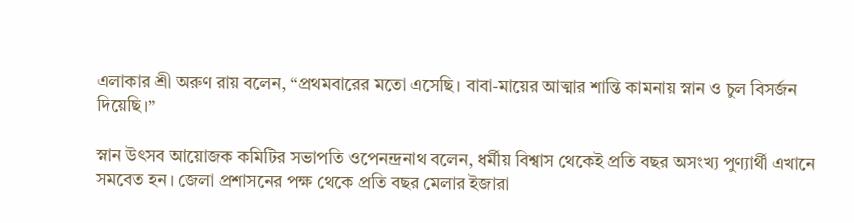এলাকার শ্রী অরুণ রায় বলেন, “প্রথমবারের মতো এসেছি। বাবা-মায়ের আত্মার শান্তি কামনায় স্নান ও চুল বিসর্জন দিয়েছি।”

স্নান উৎসব আয়োজক কমিটির সভাপতি ওপেনন্দ্রনাথ বলেন, ধর্মীয় বিশ্বাস থেকেই প্রতি বছর অসংখ্য পুণ্যার্থী এখানে সমবেত হন। জেলা প্রশাসনের পক্ষ থেকে প্রতি বছর মেলার ইজারা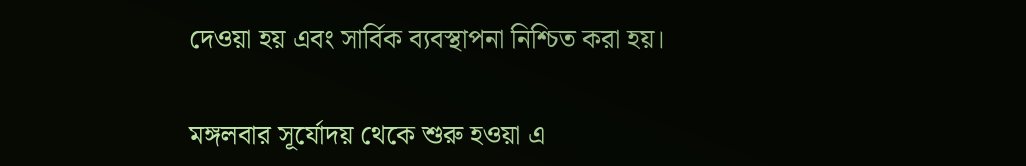দেওয়া হয় এবং সার্বিক ব্যবস্থাপনা নিশ্চিত করা হয়।

মঙ্গলবার সূর্যোদয় থেকে শুরু হওয়া এ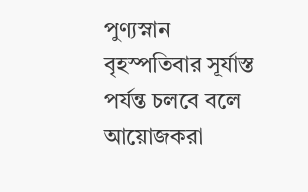পুণ্যস্নান বৃহস্পতিবার সূর্যাস্ত পর্যন্ত চলবে বলে আয়োজকরা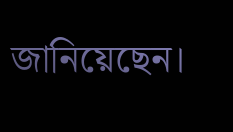জানিয়েছেন।